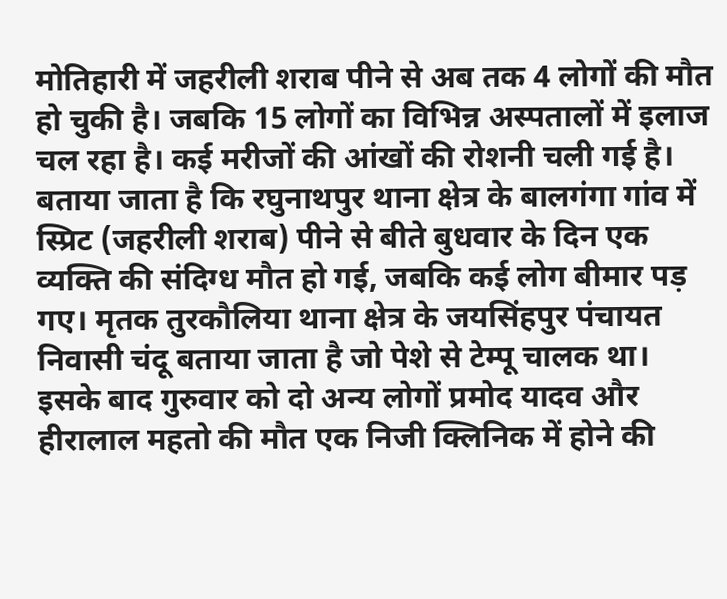मोतिहारी में जहरीली शराब पीने से अब तक 4 लोगों की मौत हो चुकी है। जबकि 15 लोगों का विभिन्न अस्पतालों में इलाज चल रहा है। कई मरीजों की आंखों की रोशनी चली गई है। बताया जाता है कि रघुनाथपुर थाना क्षेत्र के बालगंगा गांव में स्प्रिट (जहरीली शराब) पीने से बीते बुधवार के दिन एक व्यक्ति की संदिग्ध मौत हो गई, जबकि कई लोग बीमार पड़ गए। मृतक तुरकौलिया थाना क्षेत्र के जयसिंहपुर पंचायत निवासी चंदू बताया जाता है जो पेशे से टेम्पू चालक था। इसके बाद गुरुवार को दो अन्य लोगों प्रमोद यादव और हीरालाल महतो की मौत एक निजी क्लिनिक में होने की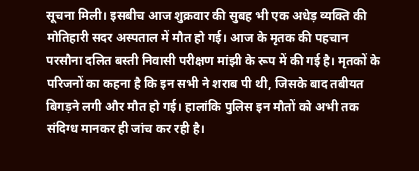सूचना मिली। इसबीच आज शुक्रवार की सुबह भी एक अधेड़ व्यक्ति की मोतिहारी सदर अस्पताल में मौत हो गई। आज के मृतक की पहचान परसौना दलित बस्ती निवासी परीक्षण मांझी के रूप में की गई है। मृतकों के परिजनों का कहना है कि इन सभी ने शराब पी थी, जिसके बाद तबीयत बिगड़ने लगी और मौत हो गई। हालांकि पुलिस इन मौतों को अभी तक संदिग्ध मानकर ही जांच कर रही है।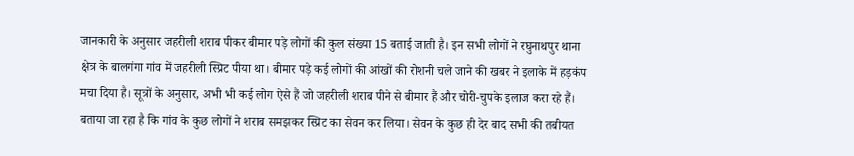जानकारी के अनुसार जहरीली शराब पीकर बीमार पड़े लोगों की कुल संख्या 15 बताई जाती है। इन सभी लोगों ने रघुनाथपुर थाना क्षेत्र के बालगंगा गांव में जहरीली स्प्रिट पीया था। बीमार पड़े कई लोगों की आंखों की रोशनी चले जाने की खबर ने इलाके में हड़कंप मचा दिया है। सूत्रों के अनुसार, अभी भी कई लोग ऐसे हैं जो जहरीली शराब पीने से बीमार हैं और चोरी-चुपके इलाज करा रहे हैं। बताया जा रहा है कि गांव के कुछ लोगों ने शराब समझकर स्प्रिट का सेवन कर लिया। सेवन के कुछ ही देर बाद सभी की तबीयत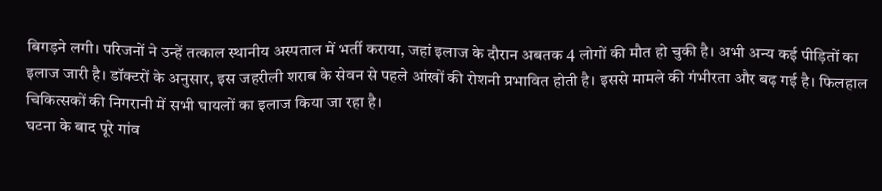बिगड़ने लगी। परिजनों ने उन्हें तत्काल स्थानीय अस्पताल में भर्ती कराया, जहां इलाज के दौरान अबतक 4 लोगों की मौत हो चुकी है। अभी अन्य कई पीड़ितों का इलाज जारी है। डॉक्टरों के अनुसार, इस जहरीली शराब के सेवन से पहले आंखों की रोशनी प्रभावित होती है। इससे मामले की गंभीरता और बढ़ गई है। फिलहाल चिकित्सकों की निगरानी में सभी घायलों का इलाज किया जा रहा है।
घटना के बाद पूरे गांव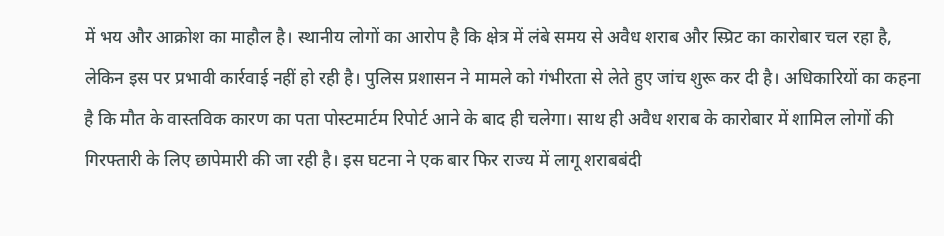में भय और आक्रोश का माहौल है। स्थानीय लोगों का आरोप है कि क्षेत्र में लंबे समय से अवैध शराब और स्प्रिट का कारोबार चल रहा है, लेकिन इस पर प्रभावी कार्रवाई नहीं हो रही है। पुलिस प्रशासन ने मामले को गंभीरता से लेते हुए जांच शुरू कर दी है। अधिकारियों का कहना है कि मौत के वास्तविक कारण का पता पोस्टमार्टम रिपोर्ट आने के बाद ही चलेगा। साथ ही अवैध शराब के कारोबार में शामिल लोगों की गिरफ्तारी के लिए छापेमारी की जा रही है। इस घटना ने एक बार फिर राज्य में लागू शराबबंदी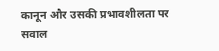कानून और उसकी प्रभावशीलता पर सवाल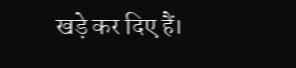खड़े कर दिए हैं।